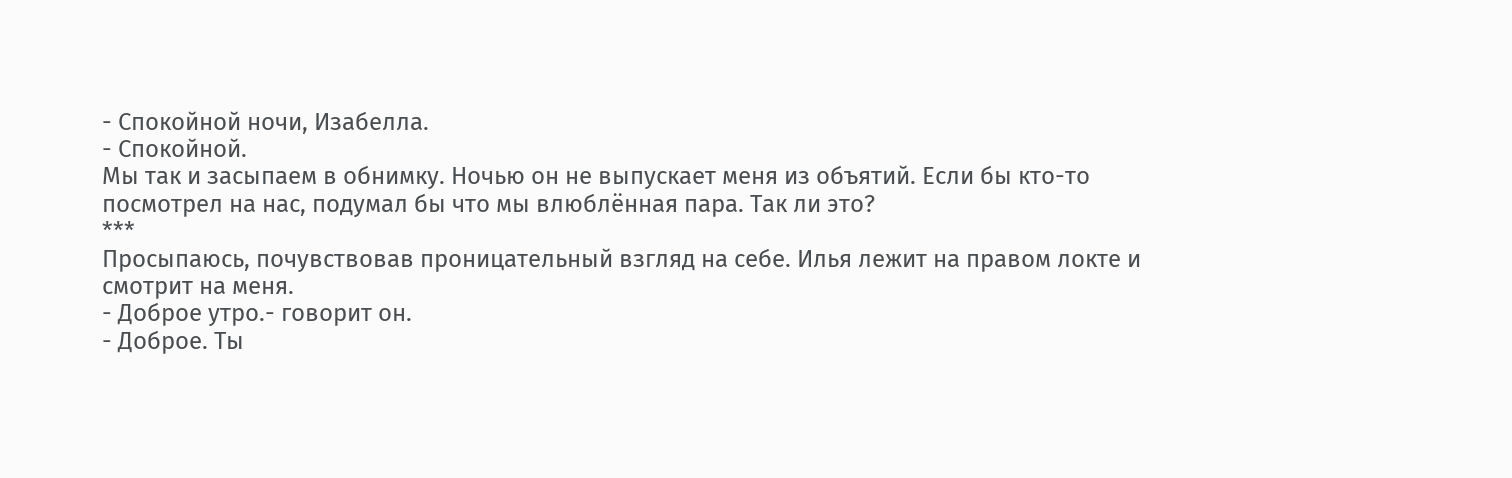- Спокойной ночи, Изабелла.
- Спокойной.
Мы так и засыпаем в обнимку. Ночью он не выпускает меня из объятий. Если бы кто-то посмотрел на нас, подумал бы что мы влюблённая пара. Так ли это?
***
Просыпаюсь, почувствовав проницательный взгляд на себе. Илья лежит на правом локте и смотрит на меня.
- Доброе утро.- говорит он.
- Доброе. Ты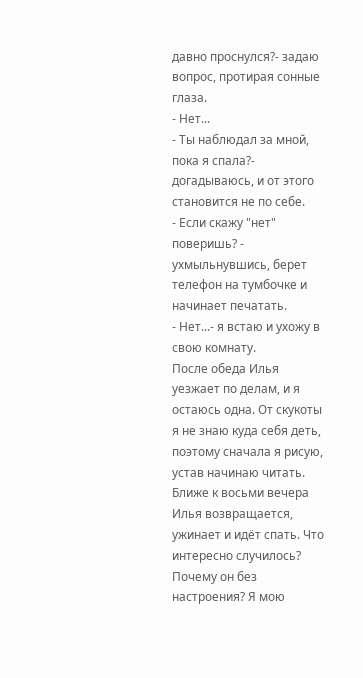давно проснулся?- задаю вопрос, протирая сонные глаза.
- Нет...
- Ты наблюдал за мной, пока я спала?- догадываюсь, и от этого становится не по себе.
- Если скажу "нет" поверишь? - ухмыльнувшись, берет телефон на тумбочке и начинает печатать.
- Нет...- я встаю и ухожу в свою комнату.
После обеда Илья уезжает по делам, и я остаюсь одна. От скукоты я не знаю куда себя деть, поэтому сначала я рисую, устав начинаю читать.
Ближе к восьми вечера Илья возвращается, ужинает и идёт спать. Что интересно случилось? Почему он без настроения? Я мою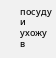посуду и ухожу в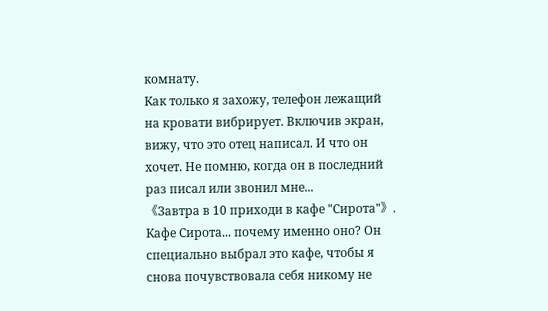комнату.
Как только я захожу, телефон лежащий на кровати вибрирует. Включив экран, вижу, что это отец написал. И что он хочет. Не помню, когда он в последний раз писал или звонил мне...
《Завтра в 10 приходи в кафе "Сирота"》.
Кафе Сирота... почему именно оно? Он специально выбрал это кафе, чтобы я снова почувствовала себя никому не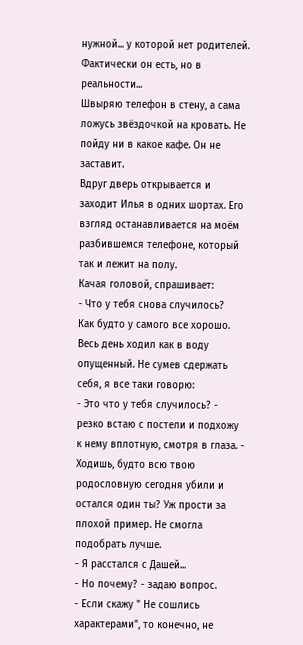нужной... у которой нет родителей. Фактически он есть, но в реальности...
Швыряю телефон в стену, а сама ложусь звёздочкой на кровать. Не пойду ни в какое кафе. Он не заставит.
Вдруг дверь открывается и заходит Илья в одних шортах. Его взгляд останавливается на моём разбившемся телефоне, который так и лежит на полу.
Качая головой, спрашивает:
- Что у тебя снова случилось?
Как будто у самого все хорошо. Весь день ходил как в воду опущенный. Не сумев сдержать себя, я все таки говорю:
- Это что у тебя случилось? - резко встаю с постели и подхожу к нему вплотную, смотря в глаза. - Ходишь, будто всю твою родословную сегодня убили и остался один ты? Уж прости за плохой пример. Не смогла подобрать лучше.
- Я расстался с Дашей...
- Но почему? - задаю вопрос.
- Если скажу " Не сошлись характерами", то конечно, не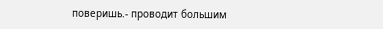поверишь.- проводит большим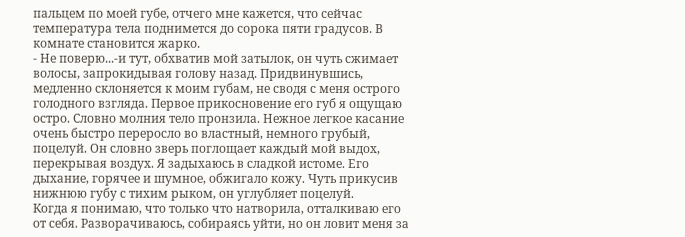пальцем по моей губе, отчего мне кажется, что сейчас температура тела поднимется до сорока пяти градусов. В комнате становится жарко.
- Не поверю...-и тут, обхватив мой затылок, он чуть сжимает волосы, запрокидывая голову назад. Придвинувшись, медленно склоняется к моим губам, не сводя с меня острого голодного взгляда. Первое прикосновение его губ я ощущаю остро. Словно молния тело пронзила. Нежное легкое касание очень быстро переросло во властный, немного грубый, поцелуй. Он словно зверь поглощает каждый мой выдох, перекрывая воздух. Я задыхаюсь в сладкой истоме. Его дыхание, горячее и шумное, обжигало кожу. Чуть прикусив нижнюю губу с тихим рыком, он углубляет поцелуй.
Когда я понимаю, что только что натворила, отталкиваю его от себя. Разворачиваюсь, собираясь уйти, но он ловит меня за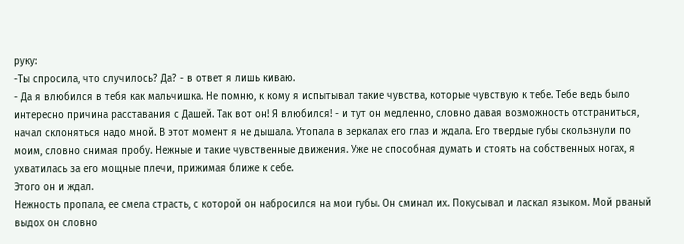руку:
-Ты спросила, что случилось? Да? - в ответ я лишь киваю.
- Да я влюбился в тебя как мальчишка. Не помню, к кому я испытывал такие чувства, которые чувствую к тебе. Тебе ведь было интересно причина расставания с Дашей. Так вот он! Я влюбился! - и тут он медленно, словно давая возможность отстраниться, начал склоняться надо мной. В этот момент я не дышала. Утопала в зеркалах его глаз и ждала. Его твердые губы скользнули по моим, словно снимая пробу. Нежные и такие чувственные движения. Уже не способная думать и стоять на собственных ногах, я ухватилась за его мощные плечи, прижимая ближе к себе.
Этого он и ждал.
Нежность пропала, ее смела страсть, с которой он набросился на мои губы. Он сминал их. Покусывал и ласкал языком. Мой рваный выдох он словно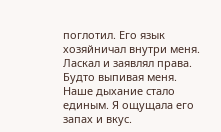поглотил. Его язык хозяйничал внутри меня. Ласкал и заявлял права. Будто выпивая меня. Наше дыхание стало единым. Я ощущала его запах и вкус.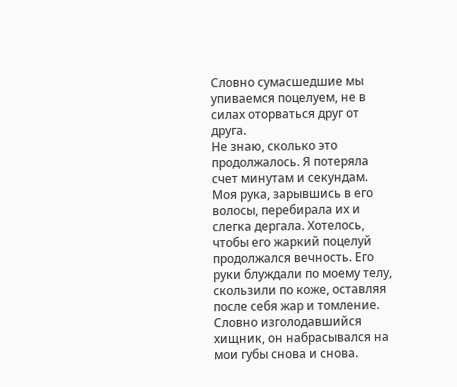Словно сумасшедшие мы упиваемся поцелуем, не в силах оторваться друг от друга.
Не знаю, сколько это продолжалось. Я потеряла счет минутам и секундам. Моя рука, зарывшись в его волосы, перебирала их и слегка дергала. Хотелось, чтобы его жаркий поцелуй продолжался вечность. Его руки блуждали по моему телу, скользили по коже, оставляя после себя жар и томление. Словно изголодавшийся хищник, он набрасывался на мои губы снова и снова.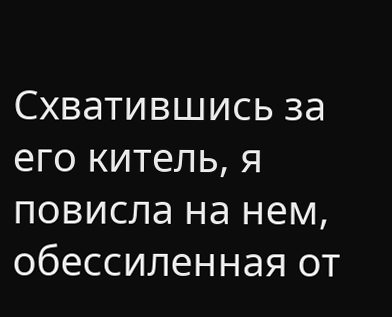Схватившись за его китель, я повисла на нем, обессиленная от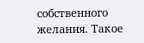собственного желания. Такое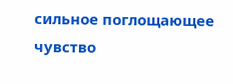сильное поглощающее чувство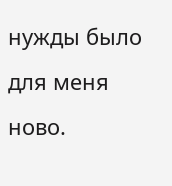нужды было для меня ново.